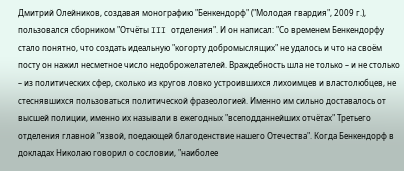Дмитрий Олейников, создавая монографию "Бенкендорф" ("Молодая гвардия", 2009 г.), пользовался сборником "Отчёты III отделения". И он написал: "Со временем Бенкендорфу стало понятно, что создать идеальную "когорту добромыслящих" не удалось и что на своём посту он нажил несметное число недоброжелателей. Враждебность шла не только – и не столько – из политических сфер, сколько из кругов ловко устроившихся лихоимцев и властолюбцев, не стеснявшихся пользоваться политической фразеологией. Именно им сильно доставалось от высшей полиции, именно их называли в ежегодных "всеподданнейших отчётах" Третьего отделения главной "язвой, поедающей благоденствие нашего Отечества". Когда Бенкендорф в докладах Николаю говорил о сословии, "наиболее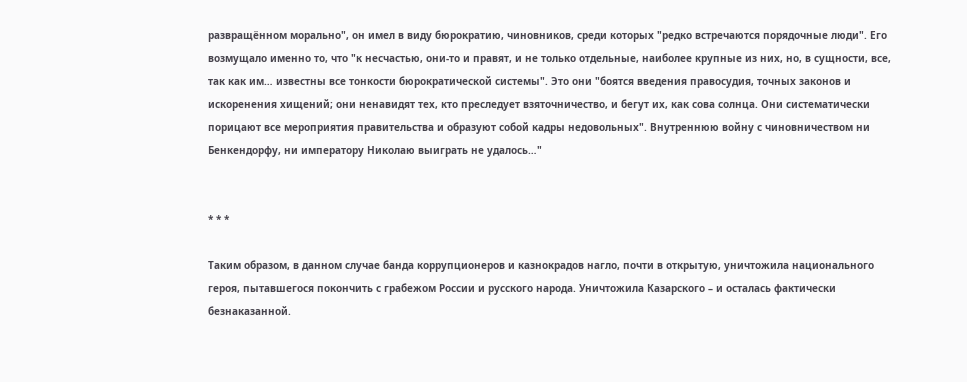развращённом морально", он имел в виду бюрократию, чиновников, среди которых "редко встречаются порядочные люди". Его возмущало именно то, что "к несчастью, они-то и правят, и не только отдельные, наиболее крупные из них, но, в сущности, все, так как им… известны все тонкости бюрократической системы". Это они "боятся введения правосудия, точных законов и искоренения хищений; они ненавидят тех, кто преследует взяточничество, и бегут их, как сова солнца. Они систематически порицают все мероприятия правительства и образуют собой кадры недовольных". Внутреннюю войну с чиновничеством ни Бенкендорфу, ни императору Николаю выиграть не удалось…"


* * *

Таким образом, в данном случае банда коррупционеров и казнокрадов нагло, почти в открытую, уничтожила национального героя, пытавшегося покончить с грабежом России и русского народа. Уничтожила Казарского – и осталась фактически безнаказанной.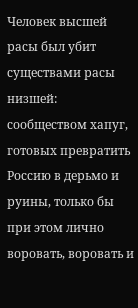Человек высшей расы был убит существами расы низшей: сообществом хапуг, готовых превратить Россию в дерьмо и руины, только бы при этом лично воровать, воровать и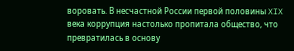воровать. В несчастной России первой половины XIX века коррупция настолько пропитала общество, что превратилась в основу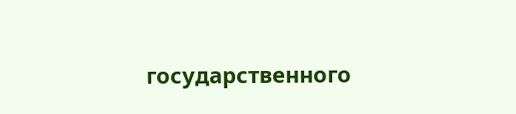государственного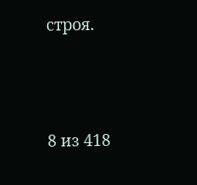строя.



8 из 418